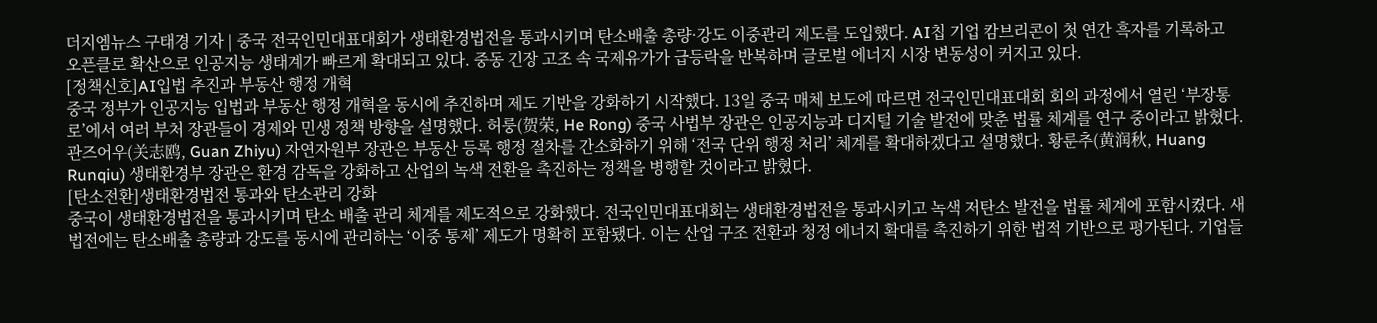더지엠뉴스 구태경 기자 | 중국 전국인민대표대회가 생태환경법전을 통과시키며 탄소배출 총량·강도 이중관리 제도를 도입했다. AI칩 기업 캄브리콘이 첫 연간 흑자를 기록하고 오픈클로 확산으로 인공지능 생태계가 빠르게 확대되고 있다. 중동 긴장 고조 속 국제유가가 급등락을 반복하며 글로벌 에너지 시장 변동성이 커지고 있다.
[정책신호]AI입법 추진과 부동산 행정 개혁
중국 정부가 인공지능 입법과 부동산 행정 개혁을 동시에 추진하며 제도 기반을 강화하기 시작했다. 13일 중국 매체 보도에 따르면 전국인민대표대회 회의 과정에서 열린 ‘부장통로’에서 여러 부처 장관들이 경제와 민생 정책 방향을 설명했다. 허룽(贺荣, He Rong) 중국 사법부 장관은 인공지능과 디지털 기술 발전에 맞춘 법률 체계를 연구 중이라고 밝혔다. 관즈어우(关志鸥, Guan Zhiyu) 자연자원부 장관은 부동산 등록 행정 절차를 간소화하기 위해 ‘전국 단위 행정 처리’ 체계를 확대하겠다고 설명했다. 황룬추(黄润秋, Huang Runqiu) 생태환경부 장관은 환경 감독을 강화하고 산업의 녹색 전환을 촉진하는 정책을 병행할 것이라고 밝혔다.
[탄소전환]생태환경법전 통과와 탄소관리 강화
중국이 생태환경법전을 통과시키며 탄소 배출 관리 체계를 제도적으로 강화했다. 전국인민대표대회는 생태환경법전을 통과시키고 녹색 저탄소 발전을 법률 체계에 포함시켰다. 새 법전에는 탄소배출 총량과 강도를 동시에 관리하는 ‘이중 통제’ 제도가 명확히 포함됐다. 이는 산업 구조 전환과 청정 에너지 확대를 촉진하기 위한 법적 기반으로 평가된다. 기업들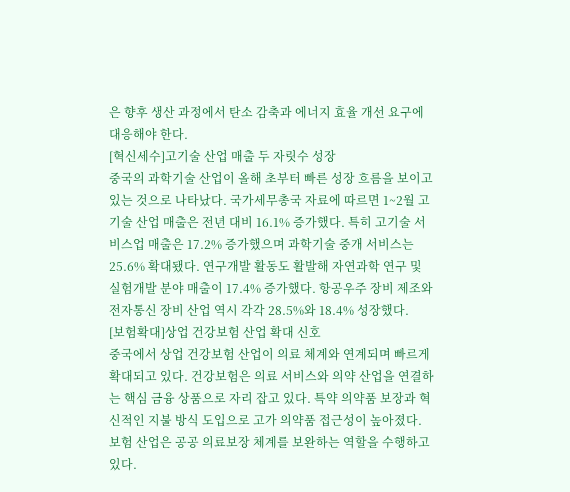은 향후 생산 과정에서 탄소 감축과 에너지 효율 개선 요구에 대응해야 한다.
[혁신세수]고기술 산업 매출 두 자릿수 성장
중국의 과학기술 산업이 올해 초부터 빠른 성장 흐름을 보이고 있는 것으로 나타났다. 국가세무총국 자료에 따르면 1~2월 고기술 산업 매출은 전년 대비 16.1% 증가했다. 특히 고기술 서비스업 매출은 17.2% 증가했으며 과학기술 중개 서비스는 25.6% 확대됐다. 연구개발 활동도 활발해 자연과학 연구 및 실험개발 분야 매출이 17.4% 증가했다. 항공우주 장비 제조와 전자통신 장비 산업 역시 각각 28.5%와 18.4% 성장했다.
[보험확대]상업 건강보험 산업 확대 신호
중국에서 상업 건강보험 산업이 의료 체계와 연계되며 빠르게 확대되고 있다. 건강보험은 의료 서비스와 의약 산업을 연결하는 핵심 금융 상품으로 자리 잡고 있다. 특약 의약품 보장과 혁신적인 지불 방식 도입으로 고가 의약품 접근성이 높아졌다. 보험 산업은 공공 의료보장 체계를 보완하는 역할을 수행하고 있다.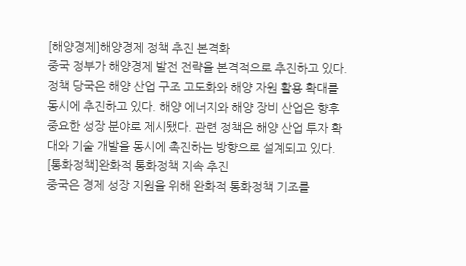[해양경제]해양경제 정책 추진 본격화
중국 정부가 해양경제 발전 전략을 본격적으로 추진하고 있다. 정책 당국은 해양 산업 구조 고도화와 해양 자원 활용 확대를 동시에 추진하고 있다. 해양 에너지와 해양 장비 산업은 향후 중요한 성장 분야로 제시됐다. 관련 정책은 해양 산업 투자 확대와 기술 개발을 동시에 촉진하는 방향으로 설계되고 있다.
[통화정책]완화적 통화정책 지속 추진
중국은 경제 성장 지원을 위해 완화적 통화정책 기조를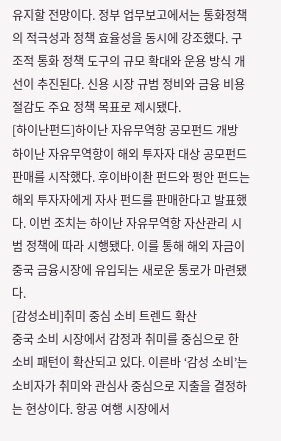유지할 전망이다. 정부 업무보고에서는 통화정책의 적극성과 정책 효율성을 동시에 강조했다. 구조적 통화 정책 도구의 규모 확대와 운용 방식 개선이 추진된다. 신용 시장 규범 정비와 금융 비용 절감도 주요 정책 목표로 제시됐다.
[하이난펀드]하이난 자유무역항 공모펀드 개방
하이난 자유무역항이 해외 투자자 대상 공모펀드 판매를 시작했다. 후이바이촨 펀드와 펑안 펀드는 해외 투자자에게 자사 펀드를 판매한다고 발표했다. 이번 조치는 하이난 자유무역항 자산관리 시범 정책에 따라 시행됐다. 이를 통해 해외 자금이 중국 금융시장에 유입되는 새로운 통로가 마련됐다.
[감성소비]취미 중심 소비 트렌드 확산
중국 소비 시장에서 감정과 취미를 중심으로 한 소비 패턴이 확산되고 있다. 이른바 ‘감성 소비’는 소비자가 취미와 관심사 중심으로 지출을 결정하는 현상이다. 항공 여행 시장에서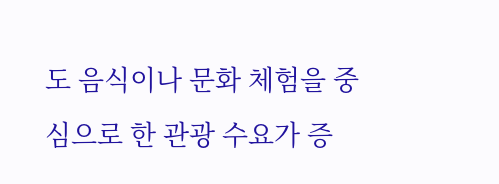도 음식이나 문화 체험을 중심으로 한 관광 수요가 증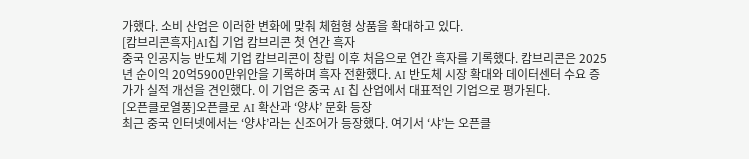가했다. 소비 산업은 이러한 변화에 맞춰 체험형 상품을 확대하고 있다.
[캄브리콘흑자]AI칩 기업 캄브리콘 첫 연간 흑자
중국 인공지능 반도체 기업 캄브리콘이 창립 이후 처음으로 연간 흑자를 기록했다. 캄브리콘은 2025년 순이익 20억5900만위안을 기록하며 흑자 전환했다. AI 반도체 시장 확대와 데이터센터 수요 증가가 실적 개선을 견인했다. 이 기업은 중국 AI 칩 산업에서 대표적인 기업으로 평가된다.
[오픈클로열풍]오픈클로 AI 확산과 ‘양샤’ 문화 등장
최근 중국 인터넷에서는 ‘양샤’라는 신조어가 등장했다. 여기서 ‘샤’는 오픈클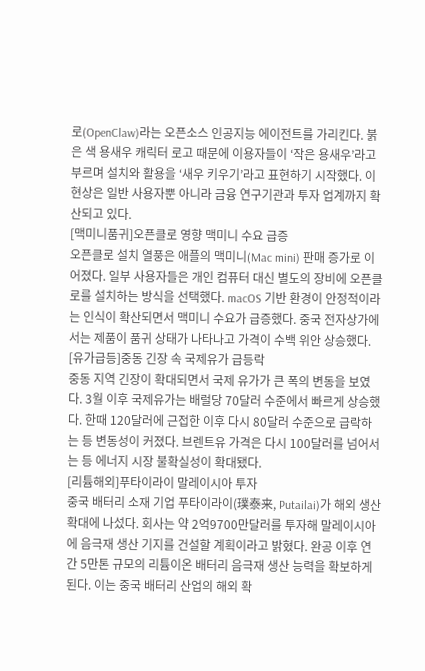로(OpenClaw)라는 오픈소스 인공지능 에이전트를 가리킨다. 붉은 색 용새우 캐릭터 로고 때문에 이용자들이 ‘작은 용새우’라고 부르며 설치와 활용을 ‘새우 키우기’라고 표현하기 시작했다. 이 현상은 일반 사용자뿐 아니라 금융 연구기관과 투자 업계까지 확산되고 있다.
[맥미니품귀]오픈클로 영향 맥미니 수요 급증
오픈클로 설치 열풍은 애플의 맥미니(Mac mini) 판매 증가로 이어졌다. 일부 사용자들은 개인 컴퓨터 대신 별도의 장비에 오픈클로를 설치하는 방식을 선택했다. macOS 기반 환경이 안정적이라는 인식이 확산되면서 맥미니 수요가 급증했다. 중국 전자상가에서는 제품이 품귀 상태가 나타나고 가격이 수백 위안 상승했다.
[유가급등]중동 긴장 속 국제유가 급등락
중동 지역 긴장이 확대되면서 국제 유가가 큰 폭의 변동을 보였다. 3월 이후 국제유가는 배럴당 70달러 수준에서 빠르게 상승했다. 한때 120달러에 근접한 이후 다시 80달러 수준으로 급락하는 등 변동성이 커졌다. 브렌트유 가격은 다시 100달러를 넘어서는 등 에너지 시장 불확실성이 확대됐다.
[리튬해외]푸타이라이 말레이시아 투자
중국 배터리 소재 기업 푸타이라이(璞泰来, Putailai)가 해외 생산 확대에 나섰다. 회사는 약 2억9700만달러를 투자해 말레이시아에 음극재 생산 기지를 건설할 계획이라고 밝혔다. 완공 이후 연간 5만톤 규모의 리튬이온 배터리 음극재 생산 능력을 확보하게 된다. 이는 중국 배터리 산업의 해외 확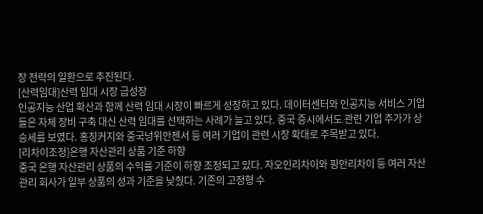장 전략의 일환으로 추진된다.
[산력임대]산력 임대 시장 급성장
인공지능 산업 확산과 함께 산력 임대 시장이 빠르게 성장하고 있다. 데이터센터와 인공지능 서비스 기업들은 자체 장비 구축 대신 산력 임대를 선택하는 사례가 늘고 있다. 중국 증시에서도 관련 기업 주가가 상승세를 보였다. 홍징커지와 중국넝위안젠서 등 여러 기업이 관련 시장 확대로 주목받고 있다.
[리차이조정]은행 자산관리 상품 기준 하향
중국 은행 자산관리 상품의 수익률 기준이 하향 조정되고 있다. 자오인리차이와 핑안리차이 등 여러 자산관리 회사가 일부 상품의 성과 기준을 낮췄다. 기존의 고정형 수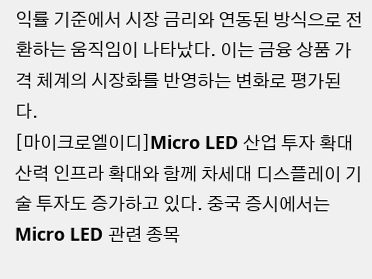익률 기준에서 시장 금리와 연동된 방식으로 전환하는 움직임이 나타났다. 이는 금융 상품 가격 체계의 시장화를 반영하는 변화로 평가된다.
[마이크로엘이디]Micro LED 산업 투자 확대
산력 인프라 확대와 함께 차세대 디스플레이 기술 투자도 증가하고 있다. 중국 증시에서는 Micro LED 관련 종목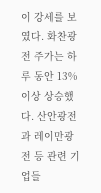이 강세를 보였다. 화찬광전 주가는 하루 동안 13% 이상 상승했다. 산안광전과 레이만광전 등 관련 기업들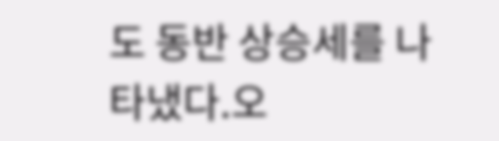도 동반 상승세를 나타냈다.오